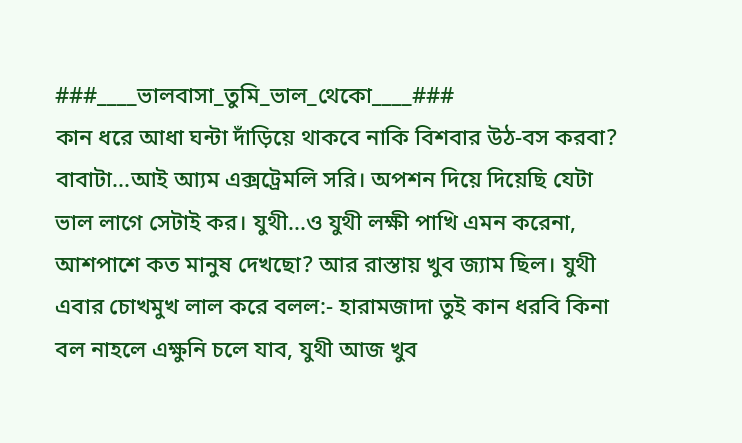###____ভালবাসা_তুমি_ভাল_থেকো____###
কান ধরে আধা ঘন্টা দাঁড়িয়ে থাকবে নাকি বিশবার উঠ-বস করবা? বাবাটা...আই আ্যম এক্সট্রেমলি সরি। অপশন দিয়ে দিয়েছি যেটা ভাল লাগে সেটাই কর। যুথী...ও যুথী লক্ষী পাখি এমন করেনা, আশপাশে কত মানুষ দেখছো? আর রাস্তায় খুব জ্যাম ছিল। যুথী এবার চোখমুখ লাল করে বলল:- হারামজাদা তুই কান ধরবি কিনা বল নাহলে এক্ষুনি চলে যাব, যুথী আজ খুব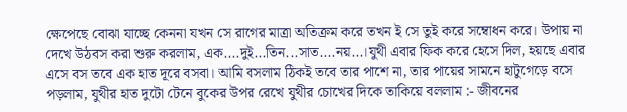ক্ষেপেছে বোঝা যাচ্ছে কেননা যখন সে রাগের মাত্রা অতিক্রম করে তখন ই সে তুই করে সম্বোধন করে। উপায় না দেখে উঠবস করা শুরু করলাম, এক....দুই...তিন...সাত....নয়...।যুথী এবার ফিক করে হেসে দিল, হয়ছে এবার এসে বস তবে এক হাত দূরে বসবা। আমি বসলাম ঠিকই তবে তার পাশে না, তার পায়ের সামনে হাটুগেড়ে বসে পড়লাম, যুথীর হাত দুটো টেনে বুকের উপর রেখে যুথীর চোখের দিকে তাকিয়ে বললাম :- জীবনের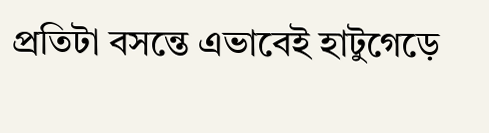প্রতিটা বসন্তে এভাবেই হাটুগেড়ে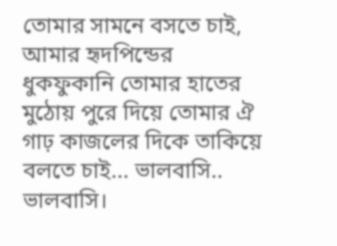তোমার সামনে বসতে চাই, আমার হৃদপিন্ডের ধুকফুকানি তোমার হাতের মুঠোয় পুরে দিয়ে তোমার ঐ গাঢ় কাজলের দিকে তাকিয়ে বলতে চাই... ভালবাসি.. ভালবাসি।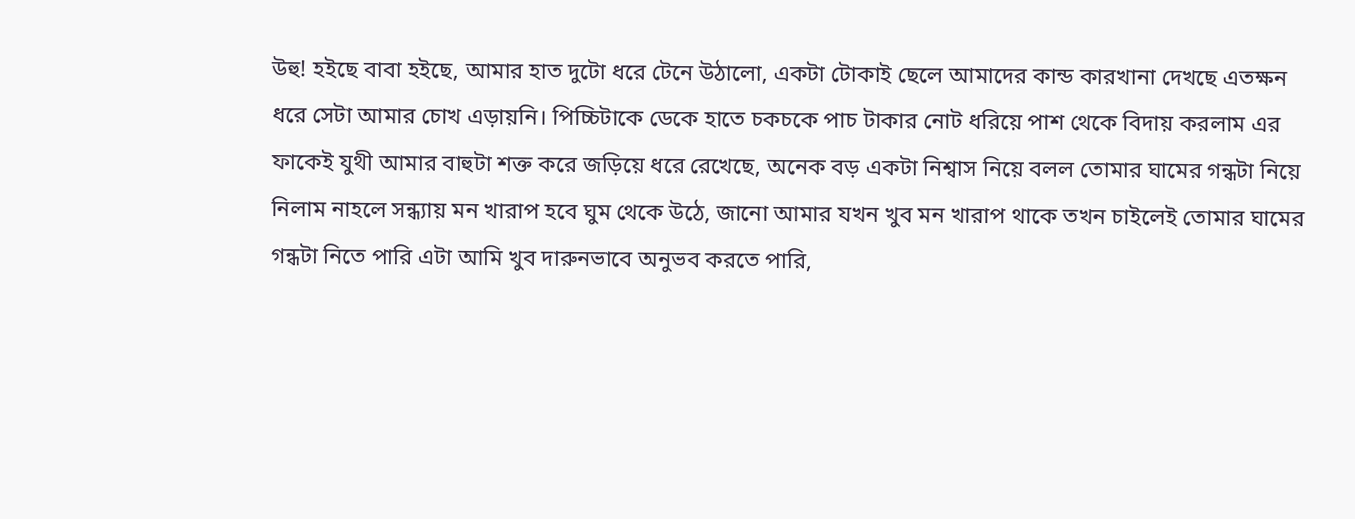উহু! হইছে বাবা হইছে, আমার হাত দুটো ধরে টেনে উঠালো, একটা টোকাই ছেলে আমাদের কান্ড কারখানা দেখছে এতক্ষন ধরে সেটা আমার চোখ এড়ায়নি। পিচ্চিটাকে ডেকে হাতে চকচকে পাচ টাকার নোট ধরিয়ে পাশ থেকে বিদায় করলাম এর ফাকেই যুথী আমার বাহুটা শক্ত করে জড়িয়ে ধরে রেখেছে, অনেক বড় একটা নিশ্বাস নিয়ে বলল তোমার ঘামের গন্ধটা নিয়ে নিলাম নাহলে সন্ধ্যায় মন খারাপ হবে ঘুম থেকে উঠে, জানো আমার যখন খুব মন খারাপ থাকে তখন চাইলেই তোমার ঘামের গন্ধটা নিতে পারি এটা আমি খুব দারুনভাবে অনুভব করতে পারি,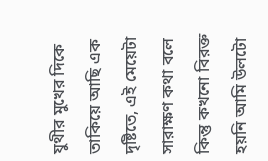যুথীর মুখের দিকে তাকিয়ে আছি এক দৃষ্টিতে, এই মেয়েটা সারাক্ষণ কথা বলে কিন্তু কখনো বিরক্ত হয়নি আমি উলটো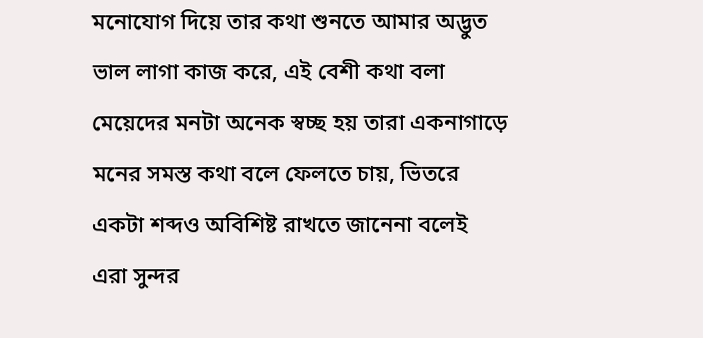মনোযোগ দিয়ে তার কথা শুনতে আমার অদ্ভুত ভাল লাগা কাজ করে, এই বেশী কথা বলা মেয়েদের মনটা অনেক স্বচ্ছ হয় তারা একনাগাড়ে মনের সমস্ত কথা বলে ফেলতে চায়, ভিতরে একটা শব্দও অবিশিষ্ট রাখতে জানেনা বলেই এরা সুন্দর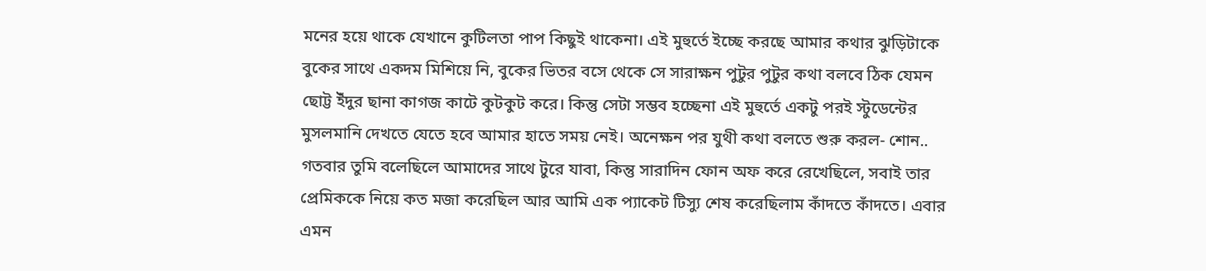মনের হয়ে থাকে যেখানে কুটিলতা পাপ কিছুই থাকেনা। এই মুহুর্তে ইচ্ছে করছে আমার কথার ঝুড়িটাকে বুকের সাথে একদম মিশিয়ে নি, বুকের ভিতর বসে থেকে সে সারাক্ষন পুটুর পুটুর কথা বলবে ঠিক যেমন ছোট্ট ইঁদুর ছানা কাগজ কাটে কুটকুট করে। কিন্তু সেটা সম্ভব হচ্ছেনা এই মুহুর্তে একটু পরই স্টুডেন্টের মুসলমানি দেখতে যেতে হবে আমার হাতে সময় নেই। অনেক্ষন পর যুথী কথা বলতে শুরু করল- শোন.. গতবার তুমি বলেছিলে আমাদের সাথে টুরে যাবা, কিন্তু সারাদিন ফোন অফ করে রেখেছিলে, সবাই তার প্রেমিককে নিয়ে কত মজা করেছিল আর আমি এক প্যাকেট টিস্যু শেষ করেছিলাম কাঁদতে কাঁদতে। এবার এমন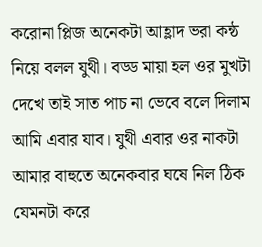করোনা প্লিজ অনেকটা আহ্লাদ ভরা কন্ঠ নিয়ে বলল যুথী। বড্ড মায়া হল ওর মুখটা দেখে তাই সাত পাচ না ভেবে বলে দিলাম আমি এবার যাব। যুথী এবার ওর নাকটা আমার বাহুতে অনেকবার ঘষে নিল ঠিক যেমনটা করে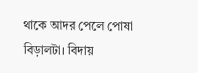থাকে আদর পেলে পোষা বিড়ালটা। বিদায়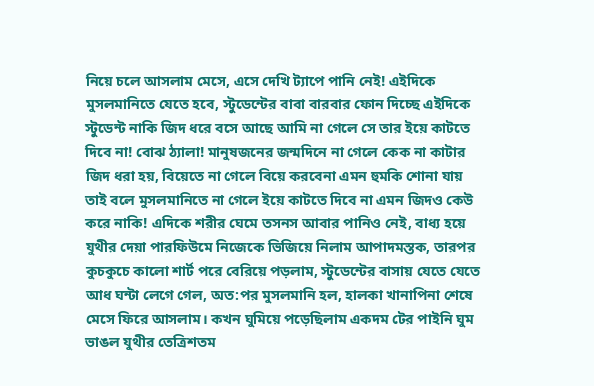নিয়ে চলে আসলাম মেসে, এসে দেখি ট্যাপে পানি নেই! এইদিকে মুসলমানিতে যেতে হবে, স্টুডেন্টের বাবা বারবার ফোন দিচ্ছে এইদিকে স্টুডেন্ট নাকি জিদ ধরে বসে আছে আমি না গেলে সে তার ইয়ে কাটতে দিবে না! বোঝ ঠ্যালা! মানুষজনের জন্মদিনে না গেলে কেক না কাটার জিদ ধরা হয়, বিয়েতে না গেলে বিয়ে করবেনা এমন হুমকি শোনা যায় তাই বলে মুসলমানিতে না গেলে ইয়ে কাটতে দিবে না এমন জিদও কেউ করে নাকি! এদিকে শরীর ঘেমে তসনস আবার পানিও নেই, বাধ্য হয়ে যুথীর দেয়া পারফিউমে নিজেকে ভিজিয়ে নিলাম আপাদমস্তক, তারপর কুচকুচে কালো শার্ট পরে বেরিয়ে পড়লাম, স্টুডেন্টের বাসায় যেতে যেতে আধ ঘন্টা লেগে গেল, অত:পর মুসলমানি হল, হালকা খানাপিনা শেষে মেসে ফিরে আসলাম। কখন ঘুমিয়ে পড়েছিলাম একদম টের পাইনি ঘুম ভাঙল যুথীর তেত্রিশতম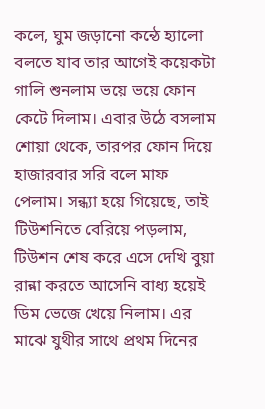কলে, ঘুম জড়ানো কন্ঠে হ্যালো বলতে যাব তার আগেই কয়েকটা গালি শুনলাম ভয়ে ভয়ে ফোন কেটে দিলাম। এবার উঠে বসলাম শোয়া থেকে, তারপর ফোন দিয়ে হাজারবার সরি বলে মাফ পেলাম। সন্ধ্যা হয়ে গিয়েছে, তাই টিউশনিতে বেরিয়ে পড়লাম, টিউশন শেষ করে এসে দেখি বুয়া রান্না করতে আসেনি বাধ্য হয়েই ডিম ভেজে খেয়ে নিলাম। এর মাঝে যুথীর সাথে প্রথম দিনের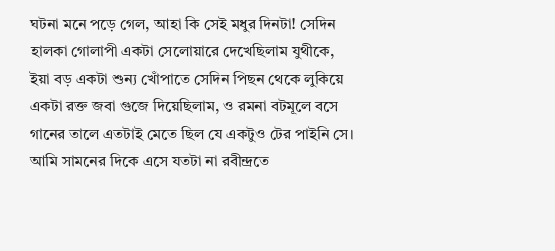ঘটনা মনে পড়ে গেল, আহা কি সেই মধুর দিনটা! সেদিন হালকা গোলাপী একটা সেলোয়ারে দেখেছিলাম যুথীকে, ইয়া বড় একটা শুন্য খোঁপাতে সেদিন পিছন থেকে লুকিয়ে একটা রক্ত জবা গুজে দিয়েছিলাম, ও রমনা বটমূলে বসে গানের তালে এতটাই মেতে ছিল যে একটুও টের পাইনি সে। আমি সামনের দিকে এসে যতটা না রবীন্দ্রতে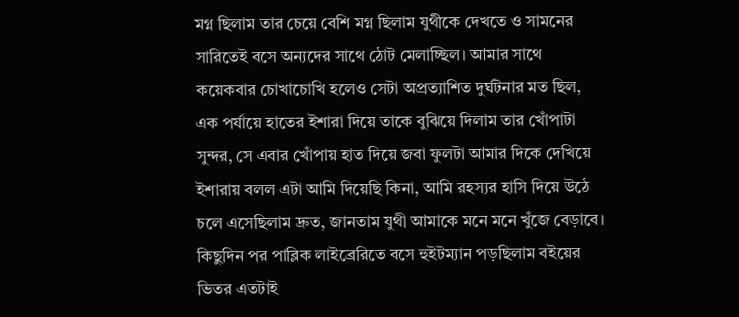মগ্ন ছিলাম তার চেয়ে বেশি মগ্ন ছিলাম যুথীকে দেখতে ও সামনের সারিতেই বসে অন্যদের সাথে ঠোট মেলাচ্ছিল। আমার সাথে কয়েকবার চোখাচোখি হলেও সেটা অপ্রত্যাশিত দুর্ঘটনার মত ছিল, এক পর্যায়ে হাতের ইশারা দিয়ে তাকে বুঝিয়ে দিলাম তার খোঁপাটা সুন্দর, সে এবার খোঁপায় হাত দিয়ে জবা ফুলটা আমার দিকে দেখিয়ে ইশারায় বলল এটা আমি দিয়েছি কিনা, আমি রহস্যর হাসি দিয়ে উঠে চলে এসেছিলাম দ্রুত, জানতাম যুথী আমাকে মনে মনে খুঁজে বেড়াবে। কিছুদিন পর পাব্লিক লাইব্রেরিতে বসে হুইটম্যান পড়ছিলাম বইয়ের ভিতর এতটাই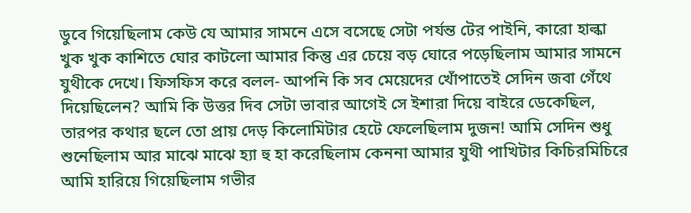ডুবে গিয়েছিলাম কেউ যে আমার সামনে এসে বসেছে সেটা পর্যন্ত টের পাইনি, কারো হাল্কা খুক খুক কাশিতে ঘোর কাটলো আমার কিন্তু এর চেয়ে বড় ঘোরে পড়েছিলাম আমার সামনে যুথীকে দেখে। ফিসফিস করে বলল- আপনি কি সব মেয়েদের খোঁপাতেই সেদিন জবা গেঁথে দিয়েছিলেন? আমি কি উত্তর দিব সেটা ভাবার আগেই সে ইশারা দিয়ে বাইরে ডেকেছিল, তারপর কথার ছলে তো প্রায় দেড় কিলোমিটার হেটে ফেলেছিলাম দুজন! আমি সেদিন শুধু শুনেছিলাম আর মাঝে মাঝে হ্যা হু হা করেছিলাম কেননা আমার যুথী পাখিটার কিচিরমিচিরে আমি হারিয়ে গিয়েছিলাম গভীর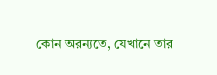কোন অরন্যতে, যেখানে তার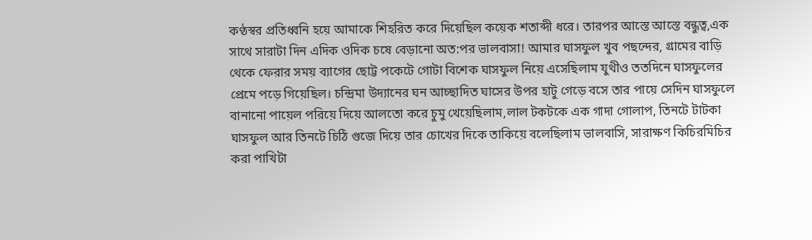কণ্ঠস্বর প্রতিধ্বনি হয়ে আমাকে শিহরিত করে দিয়েছিল কয়েক শতাব্দী ধরে। তারপর আস্তে আস্তে বন্ধুত্ব,এক সাথে সারাটা দিন এদিক ওদিক চষে বেড়ানো অত:পর ভালবাসা! আমার ঘাসফুল খুব পছন্দের, গ্রামের বাড়ি থেকে ফেরার সময় ব্যাগের ছোট্ট পকেটে গোটা বিশেক ঘাসফুল নিয়ে এসেছিলাম যুথীও ততদিনে ঘাসফুলের প্রেমে পড়ে গিয়েছিল। চন্দ্রিমা উদ্যানের ঘন আচ্ছাদিত ঘাসের উপর হাটু গেড়ে বসে তার পায়ে সেদিন ঘাসফুলে বানানো পায়েল পরিয়ে দিয়ে আলতো করে চুমু খেয়েছিলাম,লাল টকটকে এক গাদা গোলাপ, তিনটে টাটকা ঘাসফুল আর তিনটে চিঠি গুজে দিয়ে তার চোখের দিকে তাকিয়ে বলেছিলাম ভালবাসি, সারাক্ষণ কিচিরমিচির করা পাখিটা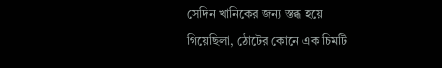সেদিন খানিকের জন্য স্তব্ধ হয়ে গিয়েছিলা, ঠোটের কোনে এক চিমটি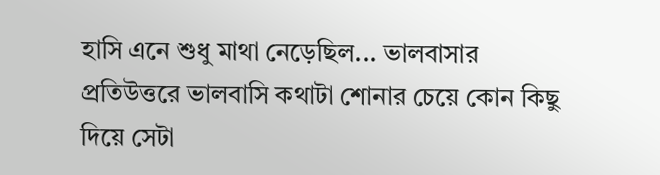হাসি এনে শুধু মাথা নেড়েছিল... ভালবাসার প্রতিউত্তরে ভালবাসি কথাটা শোনার চেয়ে কোন কিছু দিয়ে সেটা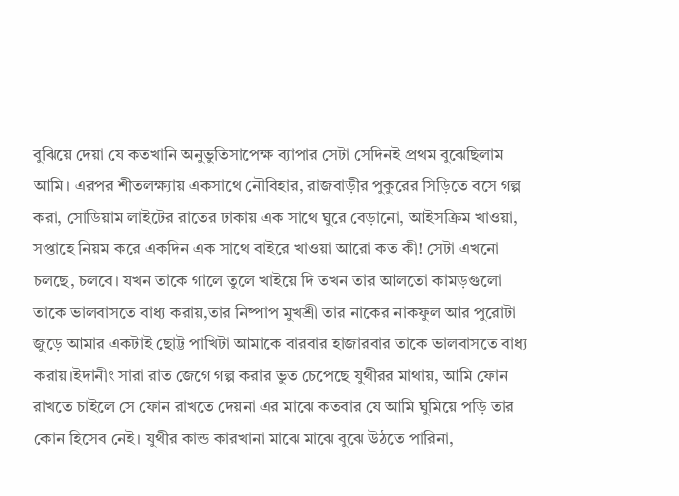বুঝিয়ে দেয়া যে কতখানি অনুভুতিসাপেক্ষ ব্যাপার সেটা সেদিনই প্রথম বুঝেছিলাম আমি। এরপর শীতলক্ষ্যায় একসাথে নৌবিহার, রাজবাড়ীর পুকুরের সিড়িতে বসে গল্প করা, সোডিয়াম লাইটের রাতের ঢাকায় এক সাথে ঘুরে বেড়ানো, আইসক্রিম খাওয়া, সপ্তাহে নিয়ম করে একদিন এক সাথে বাইরে খাওয়া আরো কত কী! সেটা এখনো চলছে, চলবে। যখন তাকে গালে তুলে খাইয়ে দি তখন তার আলতো কামড়গুলো তাকে ভালবাসতে বাধ্য করায়,তার নিষ্পাপ মুখশ্রী তার নাকের নাকফুল আর পুরোটা জুড়ে আমার একটাই ছোট্ট পাখিটা আমাকে বারবার হাজারবার তাকে ভালবাসতে বাধ্য করায়।ইদানীং সারা রাত জেগে গল্প করার ভুত চেপেছে যুথীরর মাথায়, আমি ফোন রাখতে চাইলে সে ফোন রাখতে দেয়না এর মাঝে কতবার যে আমি ঘুমিয়ে পড়ি তার কোন হিসেব নেই। যুথীর কান্ড কারখানা মাঝে মাঝে বুঝে উঠতে পারিনা,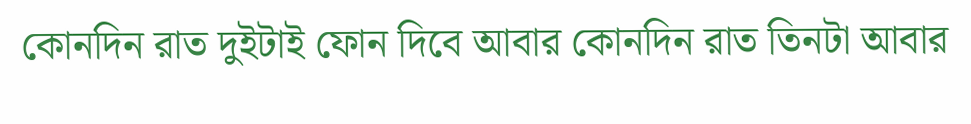কোনদিন রাত দুইটাই ফোন দিবে আবার কোনদিন রাত তিনটা আবার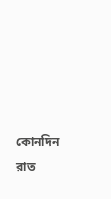কোনদিন রাত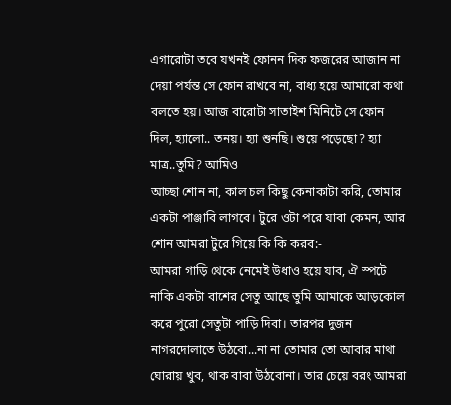এগারোটা তবে যখনই ফোনন দিক ফজরের আজান না দেয়া পর্যন্ত সে ফোন রাখবে না, বাধ্য হয়ে আমারো কথা বলতে হয়। আজ বারোটা সাতাইশ মিনিটে সে ফোন দিল, হ্যালো.. তনয়। হ্যা শুনছি। শুয়ে পড়েছো? হ্যা মাত্র..তুমি? আমিও
আচ্ছা শোন না, কাল চল কিছু কেনাকাটা করি, তোমার একটা পাঞ্জাবি লাগবে। টুরে ওটা পরে যাবা কেমন, আর শোন আমরা টুরে গিয়ে কি কি করব:-
আমরা গাড়ি থেকে নেমেই উধাও হয়ে যাব, ঐ স্পটে নাকি একটা বাশের সেতু আছে তুমি আমাকে আড়কোল করে পুরো সেতুটা পাড়ি দিবা। তারপর দুজন নাগরদোলাতে উঠবো...না না তোমার তো আবার মাথা ঘোরায় খুব, থাক বাবা উঠবোনা। তার চেয়ে বরং আমরা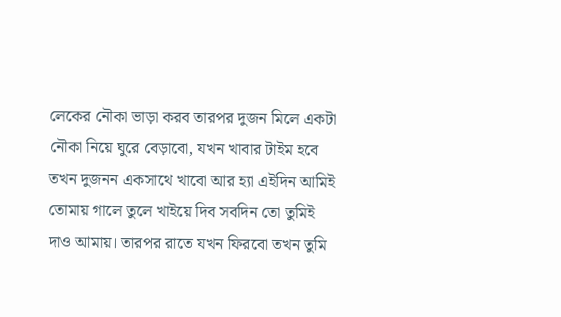লেকের নৌকা ভাড়া করব তারপর দুজন মিলে একটা নৌকা নিয়ে ঘুরে বেড়াবো, যখন খাবার টাইম হবে তখন দুজনন একসাথে খাবো আর হ্যা এইদিন আমিই তোমায় গালে তুলে খাইয়ে দিব সবদিন তো তুমিই দাও আমায়। তারপর রাতে যখন ফিরবো তখন তুমি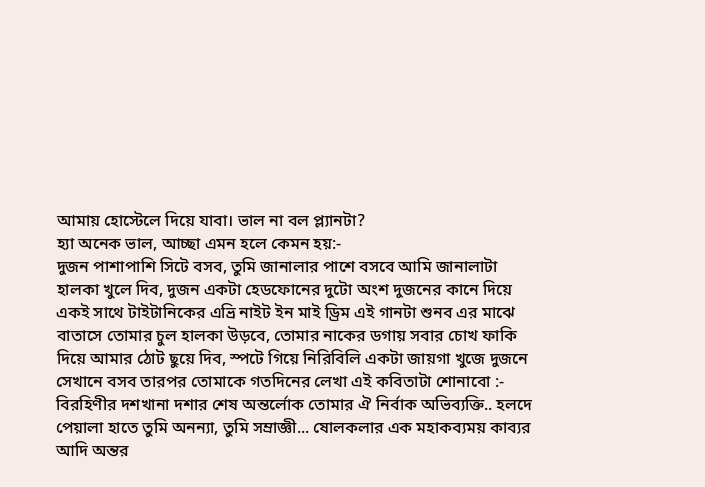আমায় হোস্টেলে দিয়ে যাবা। ভাল না বল প্ল্যানটা?
হ্যা অনেক ভাল, আচ্ছা এমন হলে কেমন হয়:-
দুজন পাশাপাশি সিটে বসব, তুমি জানালার পাশে বসবে আমি জানালাটা হালকা খুলে দিব, দুজন একটা হেডফোনের দুটো অংশ দুজনের কানে দিয়ে একই সাথে টাইটানিকের এভ্রি নাইট ইন মাই ড্রিম এই গানটা শুনব এর মাঝে বাতাসে তোমার চুল হালকা উড়বে, তোমার নাকের ডগায় সবার চোখ ফাকি দিয়ে আমার ঠোট ছুয়ে দিব, স্পটে গিয়ে নিরিবিলি একটা জায়গা খুজে দুজনে সেখানে বসব তারপর তোমাকে গতদিনের লেখা এই কবিতাটা শোনাবো :-
বিরহিণীর দশখানা দশার শেষ অন্তর্লোক তোমার ঐ নির্বাক অভিব্যক্তি.. হলদে পেয়ালা হাতে তুমি অনন্যা, তুমি সম্রাজ্ঞী... ষোলকলার এক মহাকব্যময় কাব্যর আদি অন্তর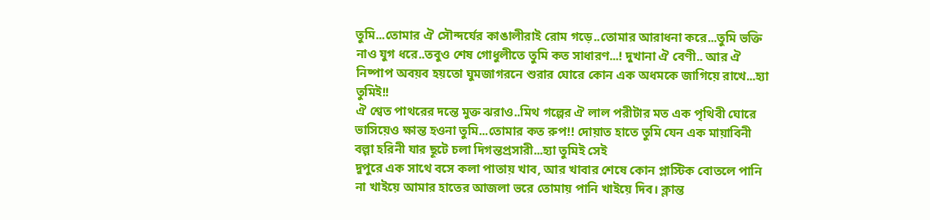তুমি...তোমার ঐ সৌন্দর্যের কাঙালীরাই রোম গড়ে..তোমার আরাধনা করে...তুমি ভক্তি নাও যুগ ধরে..তবুও শেষ গোধুলীতে তুমি কত সাধারণ...! দুখানা ঐ বেণী.. আর ঐ নিষ্পাপ অবয়ব হয়তো ঘুমজাগরনে শুরার ঘোরে কোন এক অধমকে জাগিয়ে রাখে...হ্যা তুমিই!!
ঐ শ্বেত পাথরের দন্তে মুক্ত ঝরাও..মিথ গল্পের ঐ লাল পরীটার মত এক পৃথিবী ঘোরে ভাসিয়েও ক্ষান্ত হওনা তুমি...তোমার কত রুপ!! দোয়াত হাতে তুমি যেন এক মায়াবিনী বল্গা হরিনী যার ছূটে চলা দিগন্তপ্রসারী...হ্যা তুমিই সেই
দুপুরে এক সাথে বসে কলা পাতায় খাব, আর খাবার শেষে কোন প্লাস্টিক বোতলে পানি না খাইয়ে আমার হাতের আজলা ভরে তোমায় পানি খাইয়ে দিব। ক্লান্ত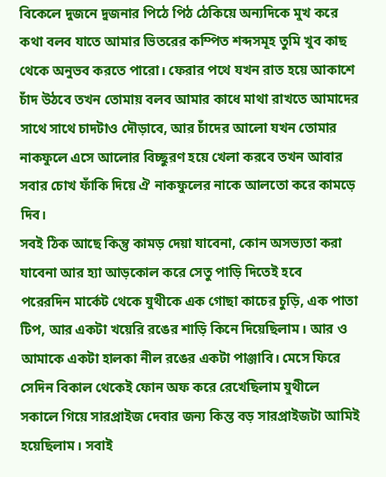বিকেলে দুজনে দুজনার পিঠে পিঠ ঠেকিয়ে অন্যদিকে মুখ করে কথা বলব যাতে আমার ভিতরের কম্পিত শব্দসমূহ তুমি খুব কাছ থেকে অনুভব করতে পারো। ফেরার পথে যখন রাত হয়ে আকাশে চাঁদ উঠবে তখন তোমায় বলব আমার কাধে মাথা রাখতে আমাদের সাথে সাথে চাদটাও দৌড়াবে, আর চাঁদের আলো যখন তোমার নাকফুলে এসে আলোর বিচ্ছুরণ হয়ে খেলা করবে তখন আবার সবার চোখ ফাঁকি দিয়ে ঐ নাকফুলের নাকে আলতো করে কামড়ে দিব।
সবই ঠিক আছে কিন্তু কামড় দেয়া যাবেনা, কোন অসভ্যতা করা যাবেনা আর হ্যা আড়কোল করে সেতু পাড়ি দিতেই হবে
পরেরদিন মার্কেট থেকে যুথীকে এক গোছা কাচের চুড়ি, এক পাতা টিপ, আর একটা খয়েরি রঙের শাড়ি কিনে দিয়েছিলাম। আর ও আমাকে একটা হালকা নীল রঙের একটা পাঞ্জাবি। মেসে ফিরে সেদিন বিকাল থেকেই ফোন অফ করে রেখেছিলাম যুথীলে সকালে গিয়ে সারপ্রাইজ দেবার জন্য কিন্ত বড় সারপ্রাইজটা আমিই হয়েছিলাম। সবাই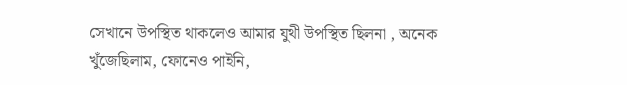সেখানে উপস্থিত থাকলেও আমার যুথী উপস্থিত ছিলনা , অনেক খুঁজেছিলাম, ফোনেও পাইনি,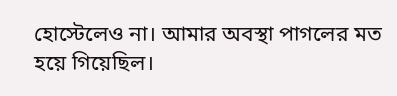হোস্টেলেও না। আমার অবস্থা পাগলের মত হয়ে গিয়েছিল।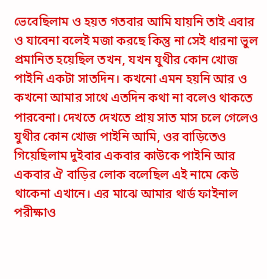ভেবেছিলাম ও হয়ত গতবার আমি যায়নি তাই এবার ও যাবেনা বলেই মজা করছে কিন্তু না সেই ধারনা ভুল প্রমানিত হয়েছিল তখন, যখন যুথীর কোন খোজ পাইনি একটা সাতদিন। কখনো এমন হয়নি আর ও কখনো আমার সাথে এতদিন কথা না বলেও থাকতে পারবেনা। দেখতে দেখতে প্রায় সাত মাস চলে গেলেও যুথীর কোন খোজ পাইনি আমি, ওর বাড়িতেও গিয়েছিলাম দুইবার একবার কাউকে পাইনি আর একবার ঐ বাড়ির লোক বলেছিল এই নামে কেউ থাকেনা এখানে। এর মাঝে আমার থার্ড ফাইনাল পরীক্ষাও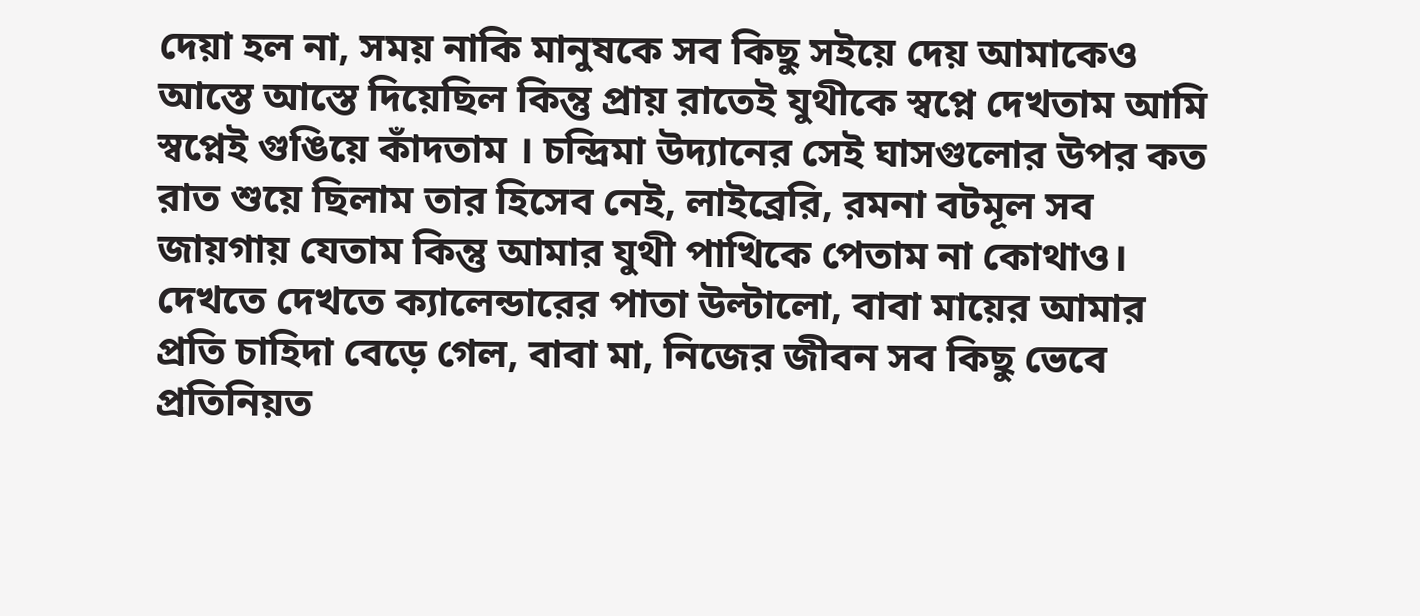দেয়া হল না, সময় নাকি মানুষকে সব কিছু সইয়ে দেয় আমাকেও আস্তে আস্তে দিয়েছিল কিন্তু প্রায় রাতেই যুথীকে স্বপ্নে দেখতাম আমি স্বপ্নেই গুঙিয়ে কাঁদতাম । চন্দ্রিমা উদ্যানের সেই ঘাসগুলোর উপর কত রাত শুয়ে ছিলাম তার হিসেব নেই, লাইব্রেরি, রমনা বটমূল সব জায়গায় যেতাম কিন্তু আমার যুথী পাখিকে পেতাম না কোথাও। দেখতে দেখতে ক্যালেন্ডারের পাতা উল্টালো, বাবা মায়ের আমার প্রতি চাহিদা বেড়ে গেল, বাবা মা, নিজের জীবন সব কিছু ভেবে প্রতিনিয়ত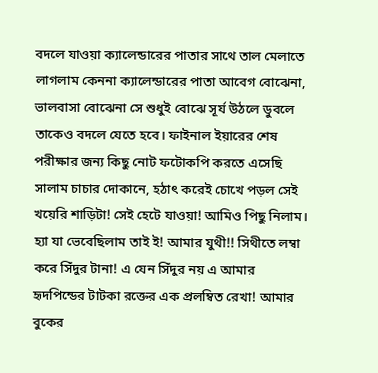বদলে যাওয়া ক্যালেন্ডারের পাতার সাথে তাল মেলাতে লাগলাম কেননা ক্যালেন্ডারের পাতা আবেগ বোঝেনা, ভালবাসা বোঝেনা সে শুধুই বোঝে সূর্য উঠলে ডুবলে তাকেও বদলে যেতে হবে। ফাইনাল ইয়ারের শেষ পরীক্ষার জন্য কিছু নোট ফটোকপি করতে এসেছি সালাম চাচার দোকানে, হঠাৎ করেই চোখে পড়ল সেই খয়েরি শাড়িটা! সেই হেটে যাওয়া! আমিও পিছু নিলাম। হ্যা যা ভেবেছিলাম তাই ই! আমার যুথী!! সিথীতে লম্বা করে সিঁদুর টানা! এ যেন সিঁদুর নয় এ আমার হৃদপিন্ডের টাটকা রক্তের এক প্রলম্বিত রেখা! আমার বুকের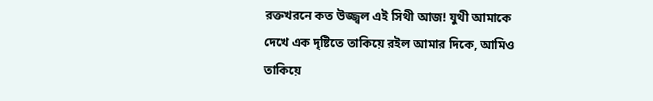রক্তখরনে কত উজ্জ্বল এই সিথী আজ! যুথী আমাকে দেখে এক দৃষ্টিতে তাকিয়ে রইল আমার দিকে, আমিও তাকিয়ে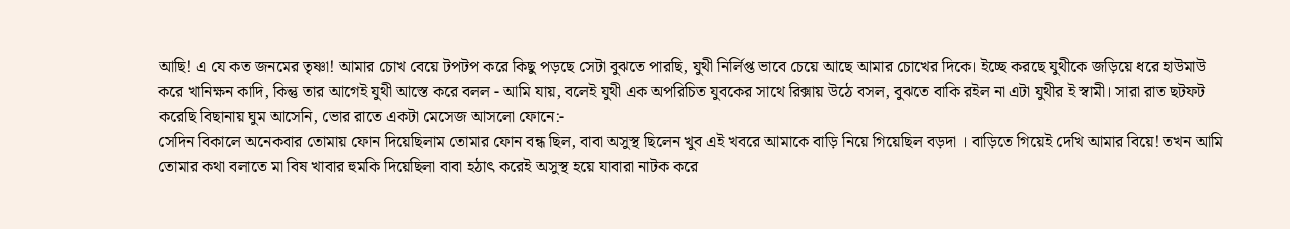আছি! এ যে কত জনমের তৃষ্ণা! আমার চোখ বেয়ে টপটপ করে কিছু পড়ছে সেটা বুঝতে পারছি, যুথী নির্লিপ্ত ভাবে চেয়ে আছে আমার চোখের দিকে। ইচ্ছে করছে যুথীকে জড়িয়ে ধরে হাউমাউ করে খানিক্ষন কাদি, কিন্তু তার আগেই যুথী আস্তে করে বলল - আমি যায়, বলেই যুথী এক অপরিচিত যুবকের সাথে রিক্সায় উঠে বসল, বুঝতে বাকি রইল না এটা যুথীর ই স্বামী। সারা রাত ছটফট করেছি বিছানায় ঘুম আসেনি, ভোর রাতে একটা মেসেজ আসলো ফোনে:-
সেদিন বিকালে অনেকবার তোমায় ফোন দিয়েছিলাম তোমার ফোন বন্ধ ছিল, বাবা অসুস্থ ছিলেন খুব এই খবরে আমাকে বাড়ি নিয়ে গিয়েছিল বড়দা । বাড়িতে গিয়েই দেখি আমার বিয়ে! তখন আমি তোমার কথা বলাতে মা বিষ খাবার হুমকি দিয়েছিলা বাবা হঠাৎ করেই অসুস্থ হয়ে যাবারা নাটক করে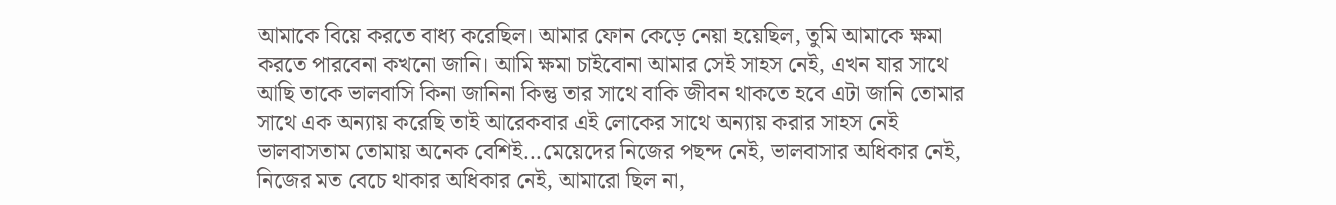আমাকে বিয়ে করতে বাধ্য করেছিল। আমার ফোন কেড়ে নেয়া হয়েছিল, তুমি আমাকে ক্ষমা করতে পারবেনা কখনো জানি। আমি ক্ষমা চাইবোনা আমার সেই সাহস নেই, এখন যার সাথে আছি তাকে ভালবাসি কিনা জানিনা কিন্তু তার সাথে বাকি জীবন থাকতে হবে এটা জানি তোমার সাথে এক অন্যায় করেছি তাই আরেকবার এই লোকের সাথে অন্যায় করার সাহস নেই ভালবাসতাম তোমায় অনেক বেশিই...মেয়েদের নিজের পছন্দ নেই, ভালবাসার অধিকার নেই, নিজের মত বেচে থাকার অধিকার নেই, আমারো ছিল না,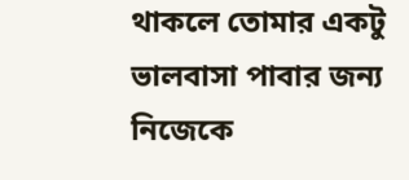থাকলে তোমার একটু ভালবাসা পাবার জন্য নিজেকে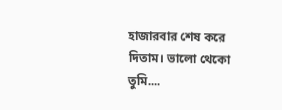হাজারবার শেষ করে দিতাম। ভালো থেকো তুমি....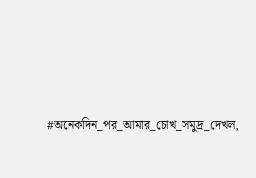#অনেকদিন_পর_আমার_চোখ_সমুদ্র_দেখল,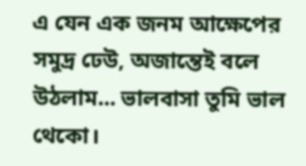এ যেন এক জনম আক্ষেপের সমুদ্র ঢেউ, অজান্তেই বলে উঠলাম... ভালবাসা তুমি ভাল থেকো।